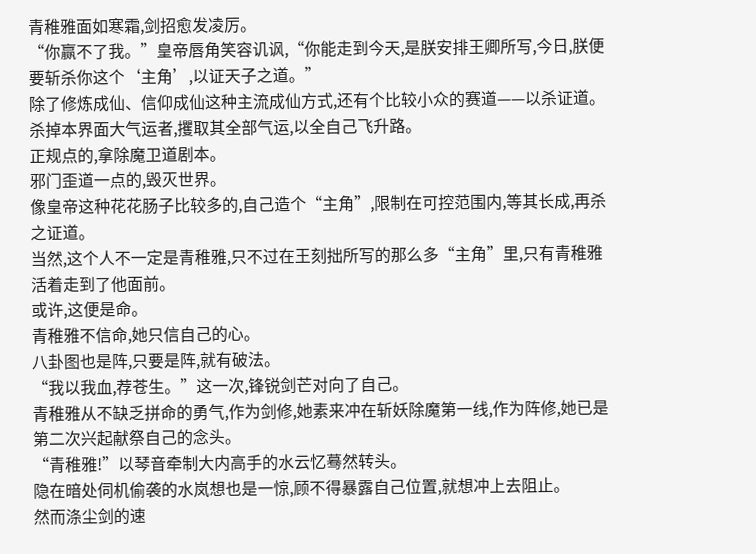青稚雅面如寒霜,剑招愈发凌厉。
“你赢不了我。”皇帝唇角笑容讥讽,“你能走到今天,是朕安排王卿所写,今日,朕便要斩杀你这个‘主角’,以证天子之道。”
除了修炼成仙、信仰成仙这种主流成仙方式,还有个比较小众的赛道——以杀证道。
杀掉本界面大气运者,攫取其全部气运,以全自己飞升路。
正规点的,拿除魔卫道剧本。
邪门歪道一点的,毁灭世界。
像皇帝这种花花肠子比较多的,自己造个“主角”,限制在可控范围内,等其长成,再杀之证道。
当然,这个人不一定是青稚雅,只不过在王刻拙所写的那么多“主角”里,只有青稚雅活着走到了他面前。
或许,这便是命。
青稚雅不信命,她只信自己的心。
八卦图也是阵,只要是阵,就有破法。
“我以我血,荐苍生。”这一次,锋锐剑芒对向了自己。
青稚雅从不缺乏拼命的勇气,作为剑修,她素来冲在斩妖除魔第一线,作为阵修,她已是第二次兴起献祭自己的念头。
“青稚雅!”以琴音牵制大内高手的水云忆蓦然转头。
隐在暗处伺机偷袭的水岚想也是一惊,顾不得暴露自己位置,就想冲上去阻止。
然而涤尘剑的速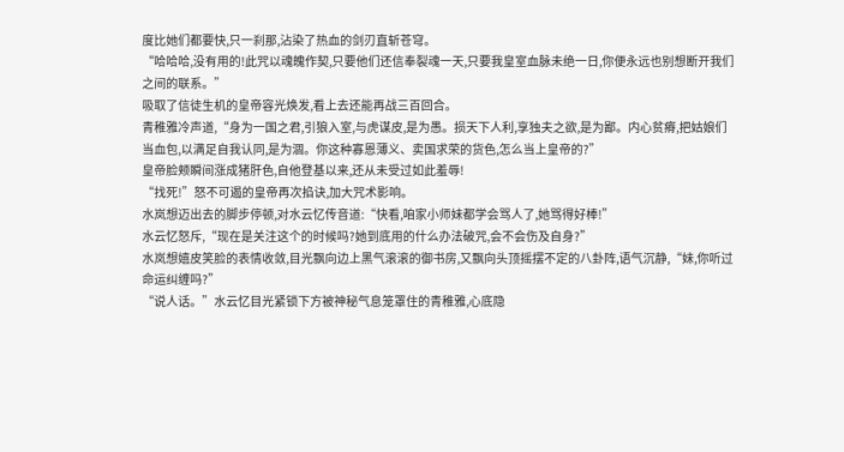度比她们都要快,只一刹那,沾染了热血的剑刃直斩苍穹。
“哈哈哈,没有用的!此咒以魂魄作契,只要他们还信奉裂魂一天,只要我皇室血脉未绝一日,你便永远也别想断开我们之间的联系。”
吸取了信徒生机的皇帝容光焕发,看上去还能再战三百回合。
青稚雅冷声道,“身为一国之君,引狼入室,与虎谋皮,是为愚。损天下人利,享独夫之欲,是为鄙。内心贫瘠,把姑娘们当血包,以满足自我认同,是为涸。你这种寡恩薄义、卖国求荣的货色,怎么当上皇帝的?”
皇帝脸颊瞬间涨成猪肝色,自他登基以来,还从未受过如此羞辱!
“找死!”怒不可遏的皇帝再次掐诀,加大咒术影响。
水岚想迈出去的脚步停顿,对水云忆传音道:“快看,咱家小师妹都学会骂人了,她骂得好棒!”
水云忆怒斥,“现在是关注这个的时候吗?她到底用的什么办法破咒,会不会伤及自身?”
水岚想嬉皮笑脸的表情收敛,目光飘向边上黑气滚滚的御书房,又飘向头顶摇摆不定的八卦阵,语气沉静,“妹,你听过命运纠缠吗?”
“说人话。”水云忆目光紧锁下方被神秘气息笼罩住的青稚雅,心底隐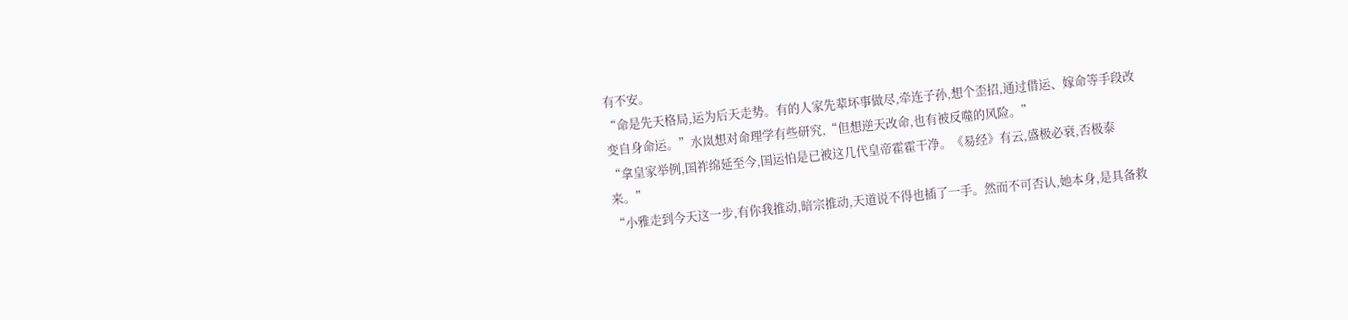有不安。
“命是先天格局,运为后天走势。有的人家先辈坏事做尽,牵连子孙,想个歪招,通过借运、嫁命等手段改变自身命运。”水岚想对命理学有些研究,“但想逆天改命,也有被反噬的风险。”
“拿皇家举例,国祚绵延至今,国运怕是已被这几代皇帝霍霍干净。《易经》有云,盛极必衰,否极泰来。”
“小雅走到今天这一步,有你我推动,暗宗推动,天道说不得也插了一手。然而不可否认,她本身,是具备救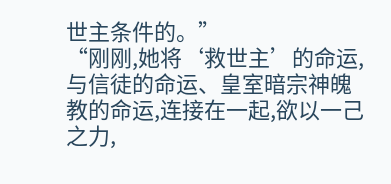世主条件的。”
“刚刚,她将‘救世主’的命运,与信徒的命运、皇室暗宗神魄教的命运,连接在一起,欲以一己之力,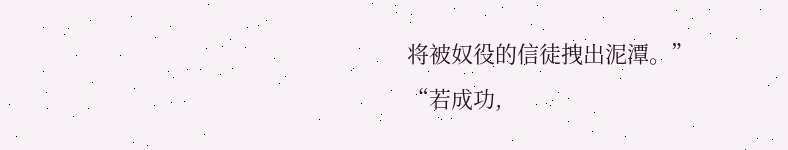将被奴役的信徒拽出泥潭。”
“若成功,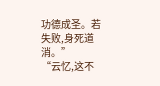功德成圣。若失败,身死道消。”
“云忆,这不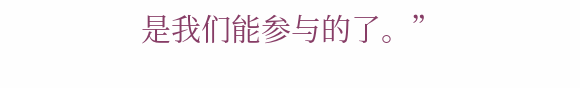是我们能参与的了。”